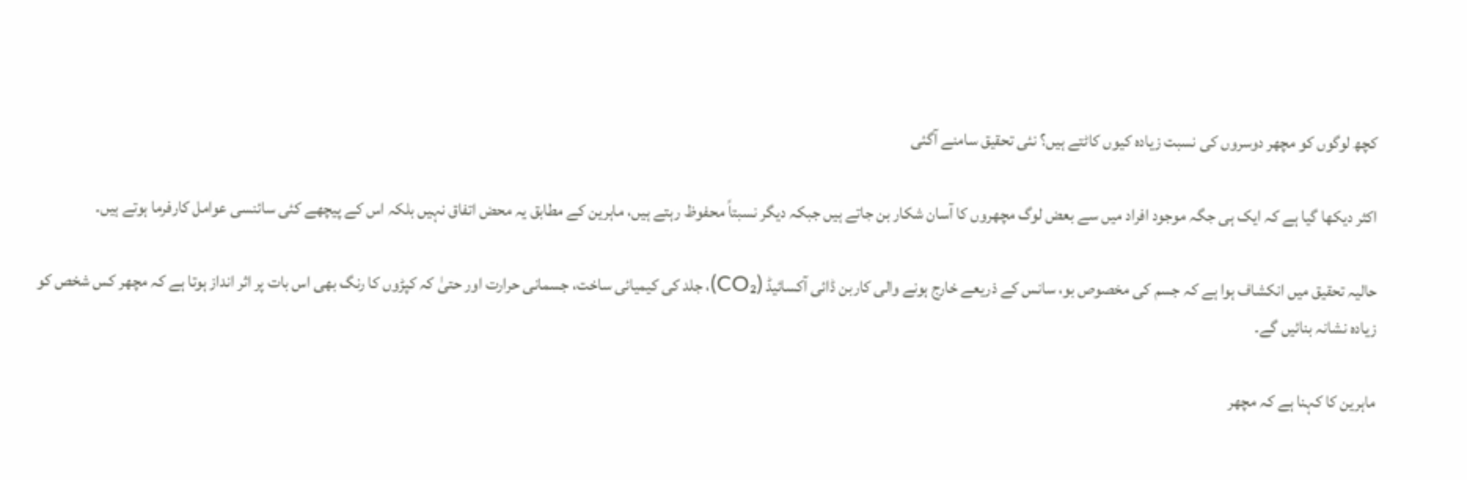کچھ لوگوں کو مچھر دوسروں کی نسبت زیادہ کیوں کاٹتے ہیں؟ نئی تحقیق سامنے آگئی

اکثر دیکھا گیا ہے کہ ایک ہی جگہ موجود افراد میں سے بعض لوگ مچھروں کا آسان شکار بن جاتے ہیں جبکہ دیگر نسبتاً محفوظ رہتے ہیں، ماہرین کے مطابق یہ محض اتفاق نہیں بلکہ اس کے پیچھے کئی سائنسی عوامل کارفرما ہوتے ہیں۔

حالیہ تحقیق میں انکشاف ہوا ہے کہ جسم کی مخصوص بو، سانس کے ذریعے خارج ہونے والی کاربن ڈائی آکسائیڈ (CO₂)، جلد کی کیمیائی ساخت، جسمانی حرارت اور حتیٰ کہ کپڑوں کا رنگ بھی اس بات پر اثر انداز ہوتا ہے کہ مچھر کس شخص کو زیادہ نشانہ بنائیں گے۔

ماہرین کا کہنا ہے کہ مچھر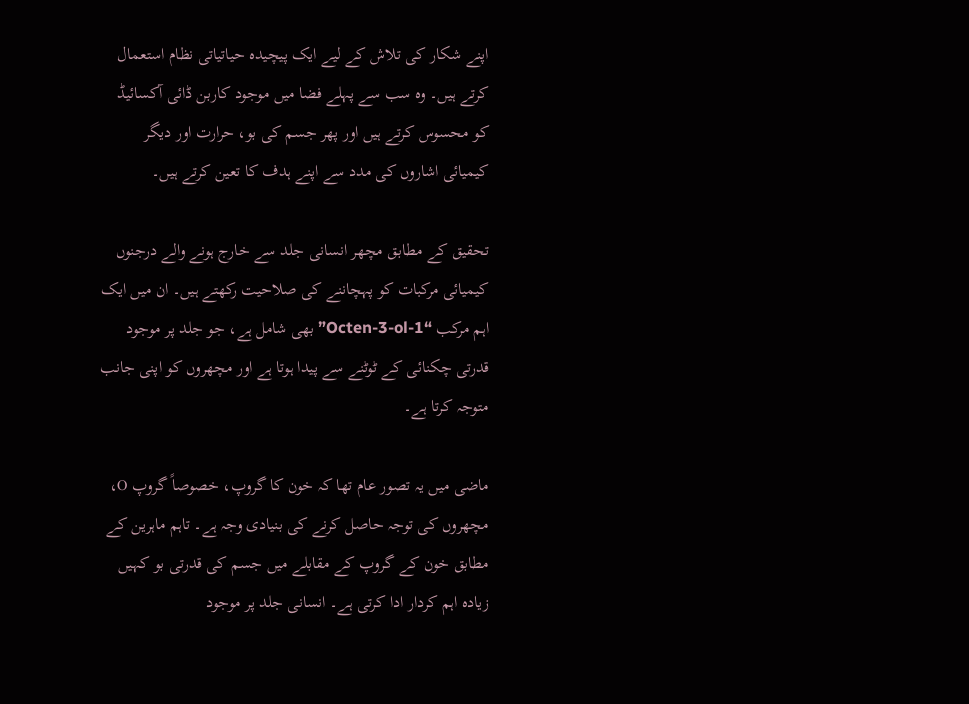اپنے شکار کی تلاش کے لیے ایک پیچیدہ حیاتیاتی نظام استعمال کرتے ہیں۔ وہ سب سے پہلے فضا میں موجود کاربن ڈائی آکسائیڈ کو محسوس کرتے ہیں اور پھر جسم کی بو، حرارت اور دیگر کیمیائی اشاروں کی مدد سے اپنے ہدف کا تعین کرتے ہیں۔

تحقیق کے مطابق مچھر انسانی جلد سے خارج ہونے والے درجنوں کیمیائی مرکبات کو پہچاننے کی صلاحیت رکھتے ہیں۔ ان میں ایک اہم مرکب “1-Octen-3-ol” بھی شامل ہے، جو جلد پر موجود قدرتی چکنائی کے ٹوٹنے سے پیدا ہوتا ہے اور مچھروں کو اپنی جانب متوجہ کرتا ہے۔

ماضی میں یہ تصور عام تھا کہ خون کا گروپ، خصوصاً گروپ O، مچھروں کی توجہ حاصل کرنے کی بنیادی وجہ ہے۔ تاہم ماہرین کے مطابق خون کے گروپ کے مقابلے میں جسم کی قدرتی بو کہیں زیادہ اہم کردار ادا کرتی ہے۔ انسانی جلد پر موجود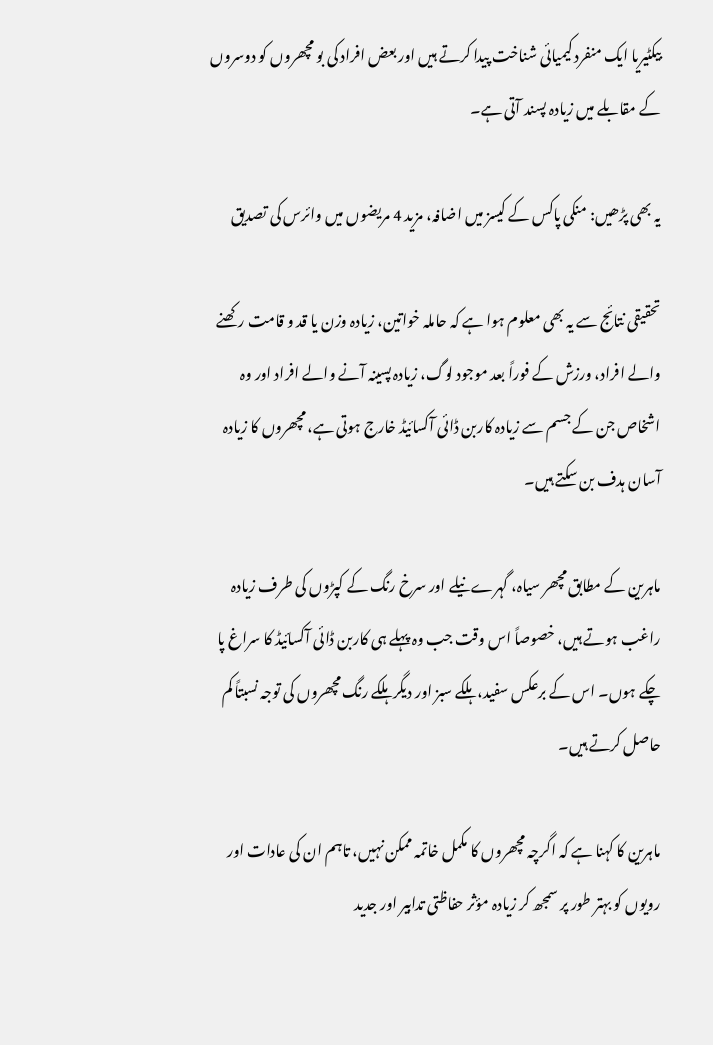بیکٹیریا ایک منفرد کیمیائی شناخت پیدا کرتے ہیں اور بعض افراد کی بو مچھروں کو دوسروں کے مقابلے میں زیادہ پسند آتی ہے۔

یہ بھی پڑھیں: منکی پاکس کے کیسز میں اضافہ، مزید 4 مریضوں میں وائرس کی تصدیق

تحقیقی نتائج سے یہ بھی معلوم ہوا ہے کہ حاملہ خواتین، زیادہ وزن یا قد و قامت رکھنے والے افراد، ورزش کے فوراً بعد موجود لوگ، زیادہ پسینہ آنے والے افراد اور وہ اشخاص جن کے جسم سے زیادہ کاربن ڈائی آکسائیڈ خارج ہوتی ہے، مچھروں کا زیادہ آسان ہدف بن سکتے ہیں۔

ماہرین کے مطابق مچھر سیاہ، گہرے نیلے اور سرخ رنگ کے کپڑوں کی طرف زیادہ راغب ہوتے ہیں، خصوصاً اس وقت جب وہ پہلے ہی کاربن ڈائی آکسائیڈ کا سراغ پا چکے ہوں۔ اس کے برعکس سفید، ہلکے سبز اور دیگر ہلکے رنگ مچھروں کی توجہ نسبتاً کم حاصل کرتے ہیں۔

ماہرین کا کہنا ہے کہ اگرچہ مچھروں کا مکمل خاتمہ ممکن نہیں، تاہم ان کی عادات اور رویوں کو بہتر طور پر سمجھ کر زیادہ مؤثر حفاظتی تدابیر اور جدید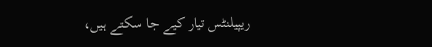ریپیلنٹس تیار کیے جا سکتے ہیں،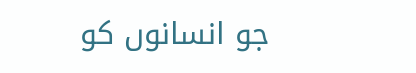جو انسانوں کو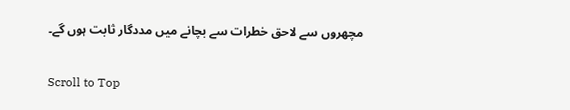مچھروں سے لاحق خطرات سے بچانے میں مددگار ثابت ہوں گے۔

Scroll to Top